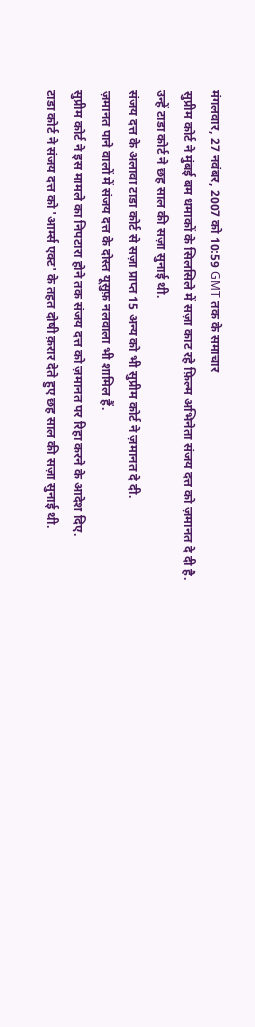मंगलवार, 27 नवंबर, 2007 को 10:59 GMT तक के समाचार
सुप्रीम कोर्ट ने मुंबई बम धमाकों के सिलसिले में सज़ा काट रहे फ़िल्म अभिनेता संजय दत्त को ज़मानत दे दी है.
उन्हें टाडा कोर्ट ने छह साल की सज़ा सुनाई थी.
संजय दत्त के अलावा टाडा कोर्ट से सज़ा प्राप्त 15 अन्य को भी सुप्रीम कोर्ट ने ज़मानत दे दी.
ज़मानत पाने वालों में संजय दत्त के दोस्त यूसुफ़ नलवाला भी शामिल हैं.
सुप्रीम कोर्ट ने इस मामले का निपटारा होने तक संजय दत्त को ज़मानत पर रिहा करने के आदेश दिए.
टाडा कोर्ट ने संजय दत्त को 'आर्म्स एक्ट' के तहत दोषी क़रार देते हुए छह साल की सज़ा सुनाई थी.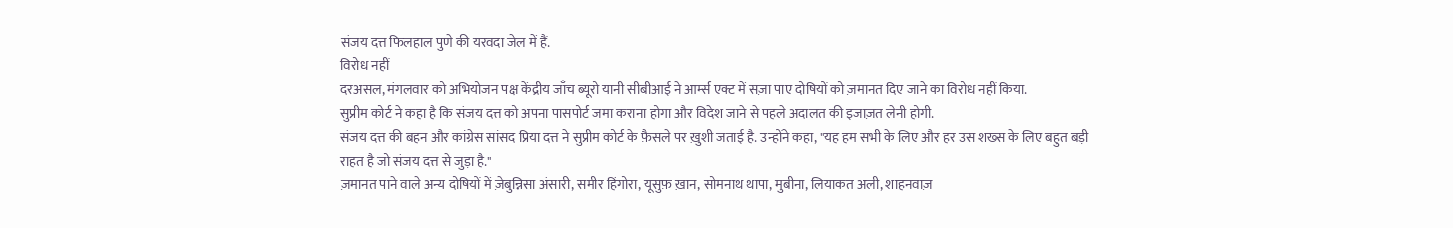संजय दत्त फिलहाल पुणे की यरवदा जेल में हैं.
विरोध नहीं
दरअसल, मंगलवार को अभियोजन पक्ष केंद्रीय जाँच ब्यूरो यानी सीबीआई ने आर्म्स एक्ट में सज़ा पाए दोषियों को ज़मानत दिए जाने का विरोध नहीं किया.
सुप्रीम कोर्ट ने कहा है कि संजय दत्त को अपना पासपोर्ट जमा कराना होगा और विदेश जाने से पहले अदालत की इजाज़त लेनी होगी.
संजय दत्त की बहन और कांग्रेस सांसद प्रिया दत्त ने सुप्रीम कोर्ट के फ़ैसले पर ख़ुशी जताई है. उन्होंने कहा, "यह हम सभी के लिए और हर उस शख्स के लिए बहुत बड़ी राहत है जो संजय दत्त से जुड़ा है."
ज़मानत पाने वाले अन्य दोषियों में ज़ेबुन्निसा अंसारी, समीर हिंगोरा, यूसुफ़ ख़ान, सोमनाथ थापा, मुबीना, लियाकत अली, शाहनवाज़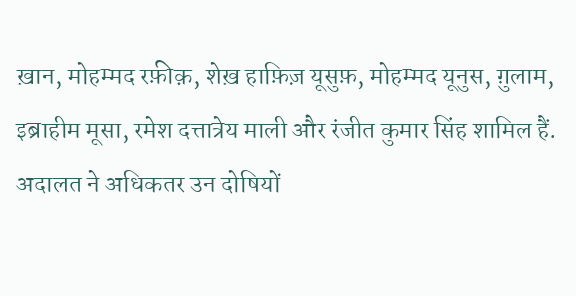ख़ान, मोहम्मद रफ़ीक़, शेख़ हाफ़िज़ यूसुफ़, मोहम्मद यूनुस, ग़ुलाम, इब्राहीम मूसा, रमेश दत्तात्रेय माली और रंजीत कुमार सिंह शामिल हैं.
अदालत ने अधिकतर उन दोषियों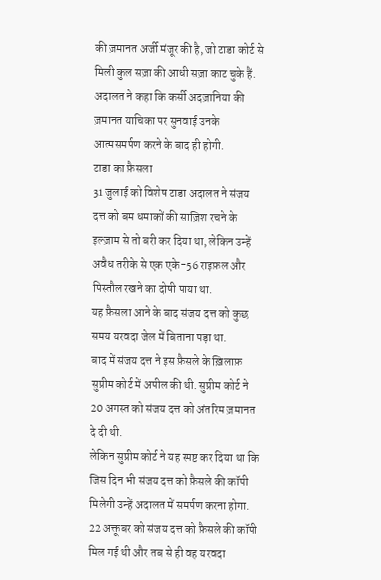की ज़मानत अर्जी मंजूर की है, जो टाडा कोर्ट से मिली कुल सज़ा की आधी सज़ा काट चुके हैं.
अदालत ने कहा कि कर्सी अदज़ानिया की ज़मानत याचिका पर सुनवाई उनके आत्मसमर्पण करने के बाद ही होगी.
टाडा का फ़ैसला
31 जुलाई को विशेष टाडा अदालत ने संजय दत्त को बम धमाकों की साज़िश रचने के इल्ज़ाम से तो बरी कर दिया था, लेकिन उन्हें अवैध तरीके से एक एके-56 राइफ़ल और पिस्तौल रखने का दोषी पाया था.
यह फ़ैसला आने के बाद संजय दत्त को कुछ समय यरवदा जेल में बिताना पड़ा था.
बाद में संजय दत्त ने इस फ़ैसले के ख़िलाफ़ सुप्रीम कोर्ट में अपील की थी. सुप्रीम कोर्ट ने 20 अगस्त को संजय दत्त को अंतरिम ज़मानत दे दी थी.
लेकिन सुप्रीम कोर्ट ने यह स्पष्ट कर दिया था कि जिस दिन भी संजय दत्त को फ़ैसले की कॉपी मिलेगी उन्हें अदालत में समर्पण करना होगा.
22 अक्तूबर को संजय दत्त को फ़ैसले की कॉपी मिल गई थी और तब से ही वह यरवदा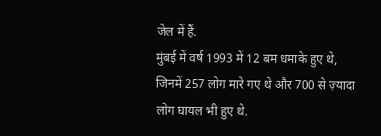जेल में हैं.
मुंबई में वर्ष 1993 में 12 बम धमाके हुए थे, जिनमें 257 लोग मारे गए थे और 700 से ज़्यादा लोग घायल भी हुए थे.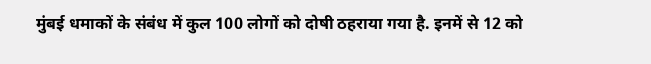मुंबई धमाकों के संबंध में कुल 100 लोगों को दोषी ठहराया गया है. इनमें से 12 को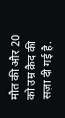मौत की और 20 को उम्र क़ैद की सज़ा दी गई है.